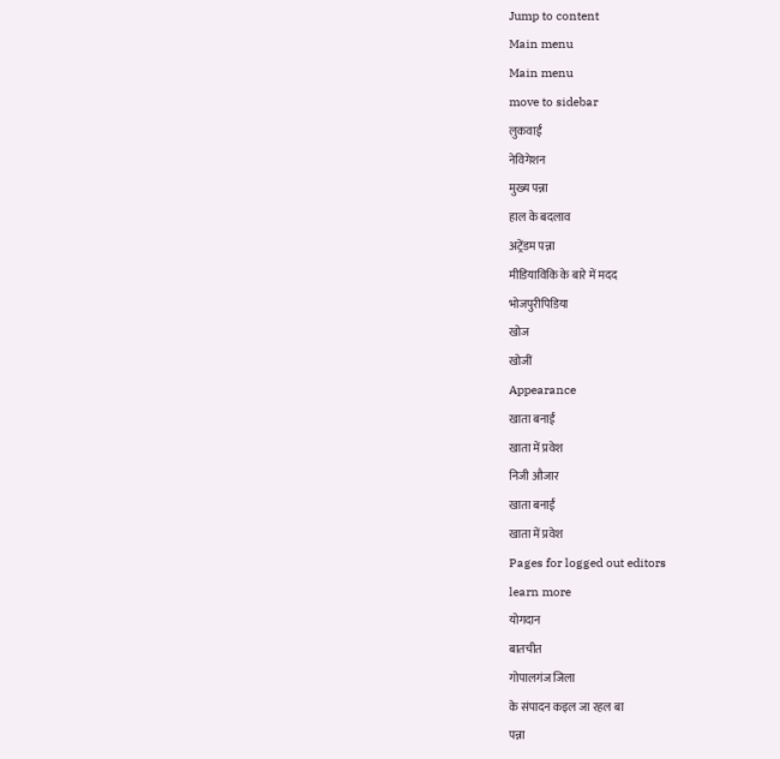Jump to content
Main menu
Main menu
move to sidebar
लुकवाईं
नेविगेशन
मुख्य पन्ना
हाल के बदलाव
अट्रेंडम पन्ना
मीडियाविकि के बारे में मदद
भोजपुरीपिडिया
खोज
खोजीं
Appearance
खाता बनाईं
खाता में प्रवेश
निजी औजार
खाता बनाईं
खाता में प्रवेश
Pages for logged out editors
learn more
योगदान
बातचीत
गोपालगंज जिला
के संपादन कइल जा रहल बा
पन्ना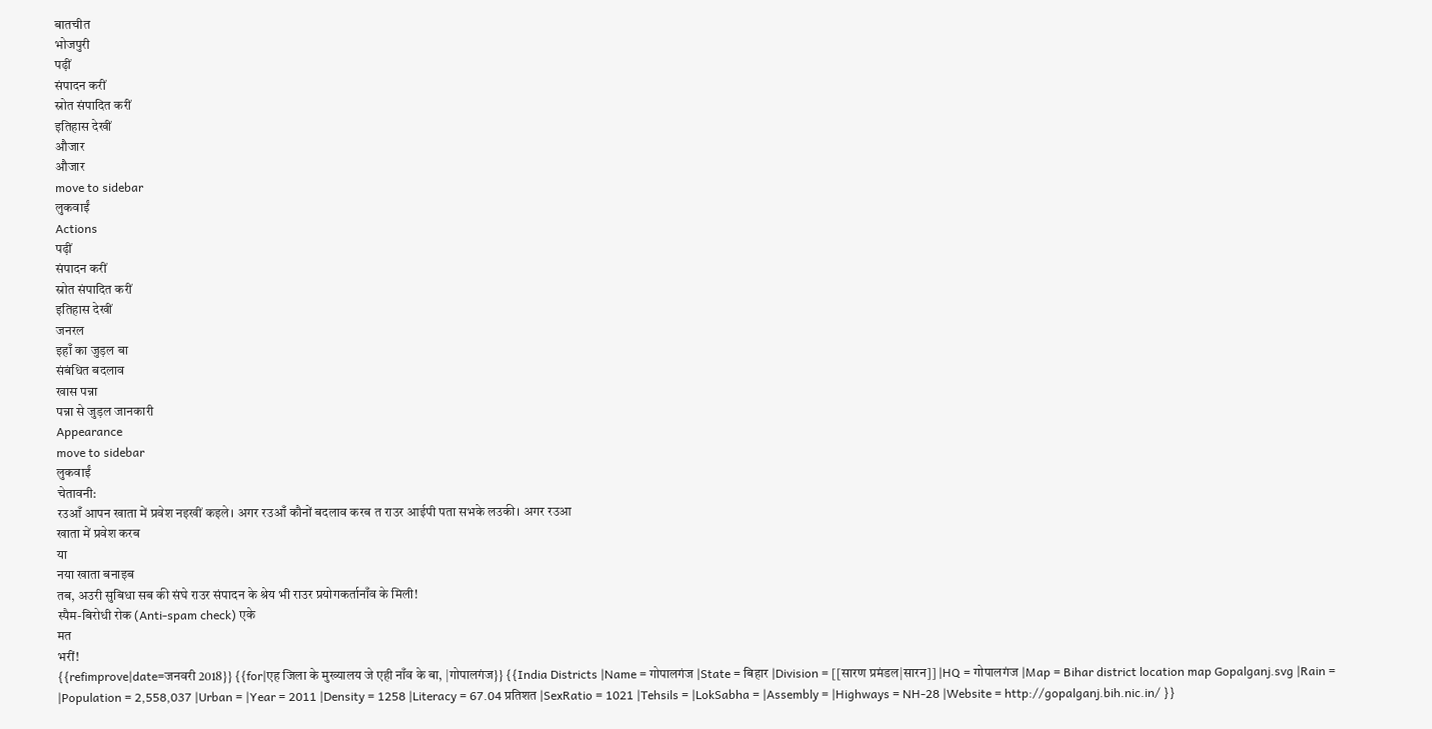बातचीत
भोजपुरी
पढ़ीं
संपादन करीं
स्रोत संपादित करीं
इतिहास देखीं
औजार
औजार
move to sidebar
लुकवाईं
Actions
पढ़ीं
संपादन करीं
स्रोत संपादित करीं
इतिहास देखीं
जनरल
इहाँ का जुड़ल बा
संबंधित बदलाव
खास पन्ना
पन्ना से जुड़ल जानकारी
Appearance
move to sidebar
लुकवाईं
चेतावनी:
रउआँ आपन खाता में प्रवेश नइखीं कइले। अगर रउआँ कौनों बदलाव करब त राउर आईपी पता सभके लउकी। अगर रउआ
खाता में प्रवेश करब
या
नया खाता बनाइब
तब, अउरी सुबिधा सब की संघे राउर संपादन के श्रेय भी राउर प्रयोगकर्तानाँव के मिली!
स्पैम-बिरोधी रोक (Anti-spam check) एके
मत
भरीं!
{{refimprove|date=जनवरी 2018}} {{for|एह जिला के मुख्यालय जे एही नाँव के बा, |गोपालगंज}} {{India Districts |Name = गोपालगंज |State = बिहार |Division = [[सारण प्रमंडल|सारन]] |HQ = गोपालगंज |Map = Bihar district location map Gopalganj.svg |Rain = |Population = 2,558,037 |Urban = |Year = 2011 |Density = 1258 |Literacy = 67.04 प्रतिशत |SexRatio = 1021 |Tehsils = |LokSabha = |Assembly = |Highways = NH-28 |Website = http://gopalganj.bih.nic.in/ }}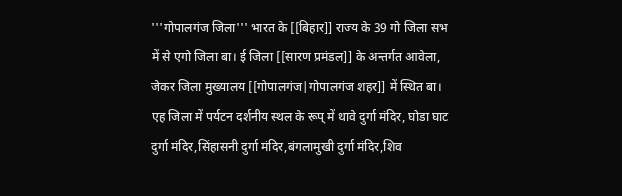'''गोपालगंज जिला''' भारत के [[बिहार]] राज्य के 39 गो जिला सभ में से एगो जिला बा। ई जिला [[सारण प्रमंडल]] के अन्तर्गत आवेला, जेकर जिला मुख्यालय [[गोपालगंज|गोपालगंज शहर]] में स्थित बा। एह जिला में पर्यटन दर्शनीय स्थल के रूप् में थावे दुर्गा मंदिर, घोडा घाट दुर्गा मंदिर,सिंहासनी दुर्गा मंदिर,बंगलामुखी दुर्गा मंदिर,शिव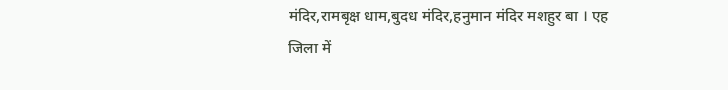मंदिर,रामबृक्ष धाम,बुदध मंदिर,हनुमान मंदिर मशहुर बा । एह जिला में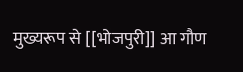मुख्यरूप से [[भोजपुरी]] आ गौण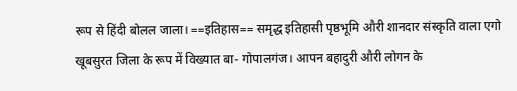रूप से हिंदी बोलल जाला। ==इतिहास== समृद्ध इतिहासी पृष्ठभूमि औरी शानदार संस्कृति वाला एगो खूबसुरत जिला के रूप में विख्यात बा- गोपालगंज। आपन बहादुरी औरी लोगन के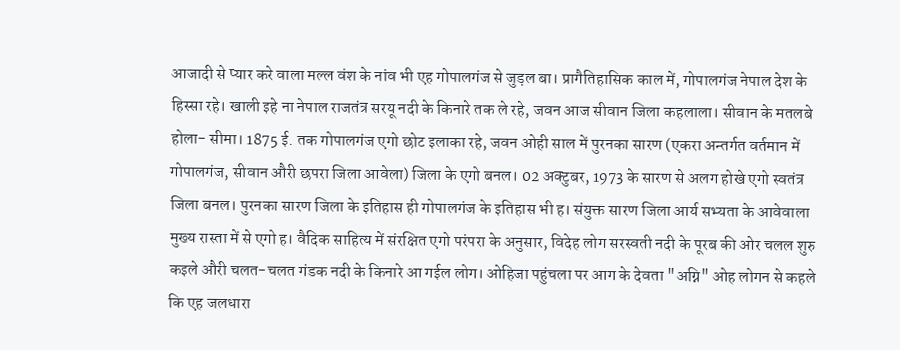आजादी से प्यार करे वाला मल्ल वंश के नांव भी एह गोपालगंज से जुड़ल बा। प्रागैतिहासिक काल में, गोपालगंज नेपाल देश के हिस्सा रहे। खाली इहे ना नेपाल राजतंत्र सरयू नदी के किनारे तक ले रहे, जवन आज सीवान जिला कहलाला। सीवान के मतलबे होला- सीमा। 1875 ई. तक गोपालगंज एगो छोट इलाका रहे, जवन ओही साल में पुरनका सारण (एकरा अन्तर्गत वर्तमान में गोपालगंज, सीवान औरी छपरा जिला आवेला) जिला के एगो बनल। 02 अक्टुबर, 1973 के सारण से अलग होखे एगो स्वतंत्र जिला बनल। पुरनका सारण जिला के इतिहास ही गोपालगंज के इतिहास भी ह। संयुक्त सारण जिला आर्य सभ्यता के आवेवाला मुख्य रास्ता में से एगो ह। वैदिक साहित्य में संरक्षित एगो परंपरा के अनुसार, विदेह लोग सरस्वती नदी के पूरब की ओर चलल शुरु कइले औरी चलत-चलत गंडक नदी के किनारे आ गईल लोग। ओहिजा पहुंचला पर आग के देवता "अग्नि" ओह लोगन से कहले कि एह जलधारा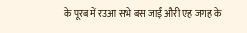के पूरब में रउआ सभे बस जाईं औरी एह जगह के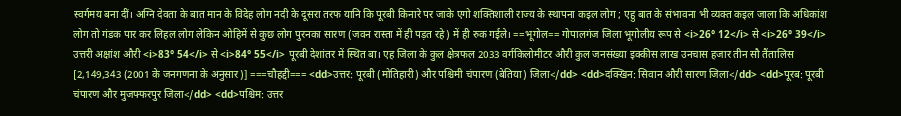स्वर्गमय बना दीं। अग्नि देवता के बात मान के विदेह लोग नदी के दूसरा तरफ यानि कि पूरबी किनारे पर जाके एगो शक्तिशाली राज्य के स्थापना कइल लोग ; एहु बात के संभावना भी व्यक्त कइल जाला कि अधिकांश लोग तो गंडक पार कर लिहल लोग लेकिन ओहिमें से कुछ लोग पुरनका सारण (जवन रास्ता में ही पड़त रहे) में ही रुक गईले। ==भूगोल== गोपालगंज जिला भूगोलीय रूप से <i>26° 12</i> से <i>26° 39</i> उत्तरी अक्षांश औरी <i>83° 54</i> से <i>84° 55</i> पूरबी देशांतर में स्थित बा। एह जिला के कुल क्षेत्रफल 2033 वर्गकिलोमीटर औरी कुल जनसंख्या इक्कीस लाख उनचास हजार तीन सौ तैंतालिस [2,149,343 (2001 के जनगणना के अनुसार)] ===चौहद्दी=== <dd>उत्तर: पूरबी (मोतिहारी) और पश्चिमी चंपारण (बेतिया) जिला</dd> <dd>दक्खिन: सिवान औरी सारण जिला</dd> <dd>पूरब: पूरबी चंपारण और मुजफ्फरपुर जिला</dd> <dd>पश्चिम: उत्तर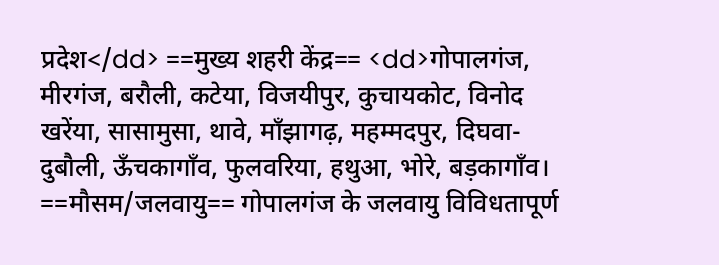प्रदेश</dd> ==मुख्य शहरी केंद्र== <dd>गोपालगंज, मीरगंज, बरौली, कटेया, विजयीपुर, कुचायकोट, विनोद खरेंया, सासामुसा, थावे, माँझागढ़, महम्मदपुर, दिघवा-दुबौली, ऊँचकागाँव, फुलवरिया, हथुआ, भोरे, बड़कागाँव। ==मौसम/जलवायु== गोपालगंज के जलवायु विविधतापूर्ण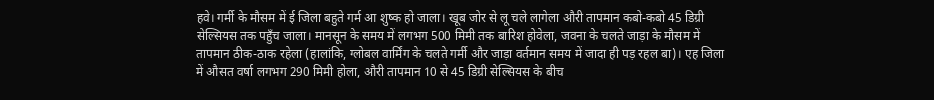हवे। गर्मी के मौसम में ई जिला बहुते गर्म आ शुष्क हो जाला। खूब जोर से लू चले लागेला औरी तापमान कबो-कबो 45 डिग्री सेल्सियस तक पहुँच जाला। मानसून के समय में लगभग 500 मिमी तक बारिश होवेला, जवना के चलते जाड़ा के मौसम में तापमान ठीक-ठाक रहेला (हालांकि, ग्लोबल वार्मिंग के चलते गर्मी और जाड़ा वर्तमान समय में जादा ही पड़ रहल बा)। एह जिला में औसत वर्षा लगभग 290 मिमी होला, औरी तापमान 10 से 45 डिग्री सेल्सियस के बीच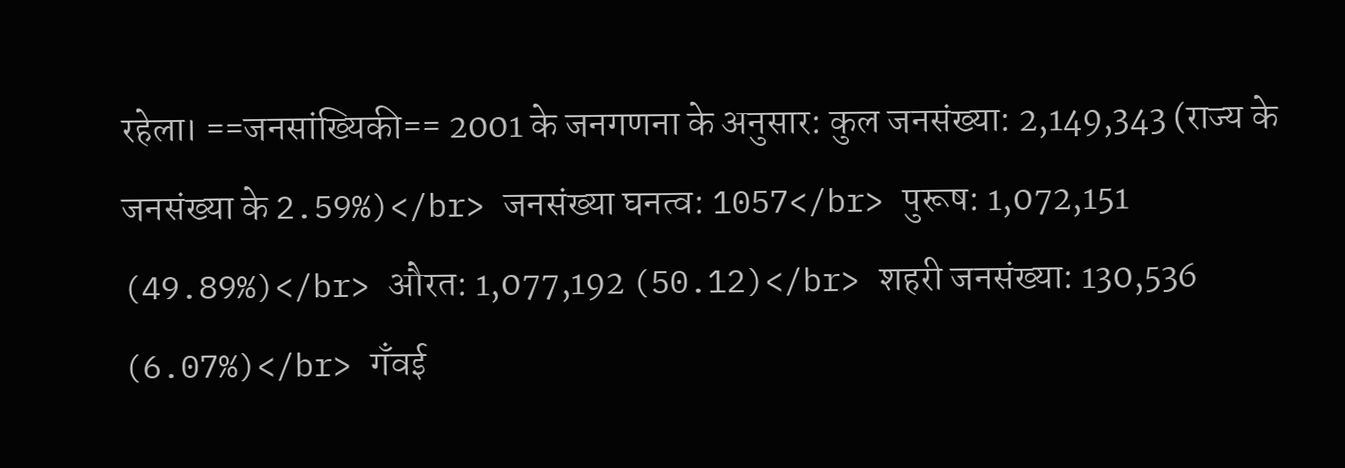रहेला। ==जनसांख्यिकी== 2001 के जनगणना के अनुसार: कुल जनसंख्या: 2,149,343 (राज्य के जनसंख्या के 2.59%)</br> जनसंख्या घनत्व: 1057</br> पुरूष: 1,072,151 (49.89%)</br> औरत: 1,077,192 (50.12)</br> शहरी जनसंख्या: 130,536 (6.07%)</br> गँवई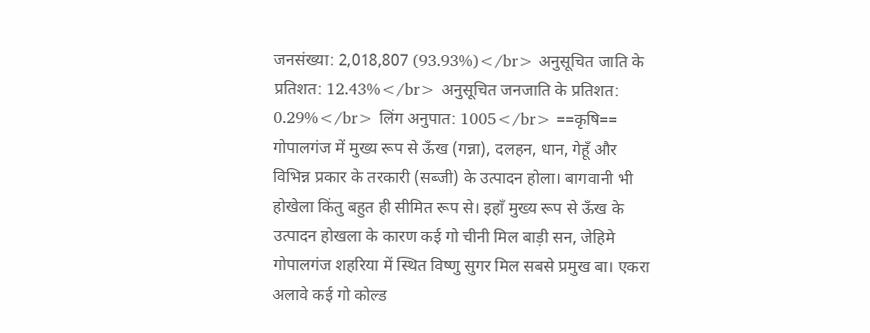जनसंख्या: 2,018,807 (93.93%)</br> अनुसूचित जाति के प्रतिशत: 12.43%</br> अनुसूचित जनजाति के प्रतिशत: 0.29%</br> लिंग अनुपात: 1005</br> ==कृषि== गोपालगंज में मुख्य रूप से ऊँख (गन्ना), दलहन, धान, गेहूँ और विभिन्न प्रकार के तरकारी (सब्जी) के उत्पादन होला। बागवानी भी होखेला किंतु बहुत ही सीमित रूप से। इहाँ मुख्य रूप से ऊँख के उत्पादन होखला के कारण कई गो चीनी मिल बाड़ी सन, जेहिमे गोपालगंज शहरिया में स्थित विष्णु सुगर मिल सबसे प्रमुख बा। एकरा अलावे कई गो कोल्ड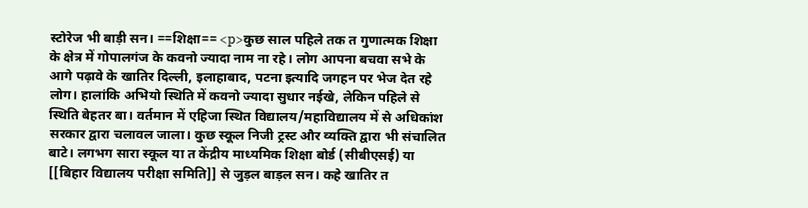स्टोरेज भी बाड़ी सन। ==शिक्षा== <p>कुछ साल पहिले तक त गुणात्मक शिक्षा के क्षेत्र में गोपालगंज के कवनो ज्यादा नाम ना रहे। लोग आपना बचवा सभे के आगे पढ़ावे के खातिर दिल्ली, इलाहाबाद, पटना इत्यादि जगहन पर भेज देत रहे लोग। हालांकि अभियो स्थिति में कवनो ज्यादा सुधार नईखे, लेकिन पहिले से स्थिति बेहतर बा। वर्तमान में एहिजा स्थित विद्यालय/महाविद्यालय में से अधिकांश सरकार द्वारा चलावल जाला। कुछ स्कूल निजी ट्रस्ट और व्यक्ति द्वारा भी संचालित बाटे। लगभग सारा स्कूल या त केंद्रीय माध्यमिक शिक्षा बोर्ड (सीबीएसई) या [[बिहार विद्यालय परीक्षा समिति]] से जुड़ल बाड़ल सन। कहे खातिर त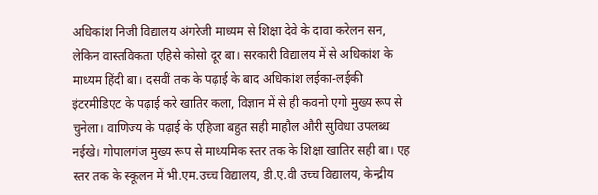अधिकांश निजी विद्यालय अंगरेजी माध्यम से शिक्षा देवे के दावा करेलन सन, लेकिन वास्तविकता एहिसे कोसो दूर बा। सरकारी विद्यालय में से अधिकांश के माध्यम हिंदी बा। दसवीं तक के पढ़ाई के बाद अधिकांश लईका-लईकी इंटरमीडिएट के पढ़ाई करे खातिर कला, विज्ञान में से ही कवनो एगो मुख्य रूप से चुनेला। वाणिज्य के पढ़ाई के एहिजा बहुत सही माहौल औरी सुविधा उपलब्ध नईखे। गोपालगंज मुख्य रूप से माध्यमिक स्तर तक के शिक्षा खातिर सही बा। एह स्तर तक के स्कूलन में भी.एम.उच्च विद्यालय, डी.ए.वी उच्च विद्यालय, केन्द्रीय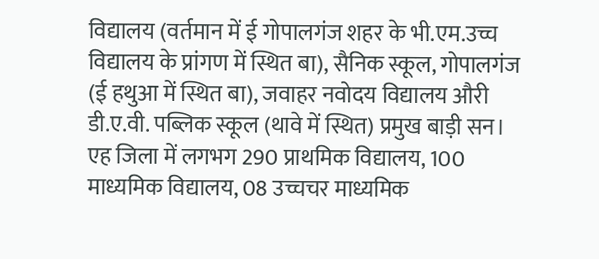विद्यालय (वर्तमान में ई गोपालगंज शहर के भी.एम.उच्च विद्यालय के प्रांगण में स्थित बा), सैनिक स्कूल, गोपालगंज (ई हथुआ में स्थित बा), जवाहर नवोदय विद्यालय औरी डी.ए.वी. पब्लिक स्कूल (थावे में स्थित) प्रमुख बाड़ी सन। एह जिला में लगभग 290 प्राथमिक विद्यालय, 100 माध्यमिक विद्यालय, 08 उच्चचर माध्यमिक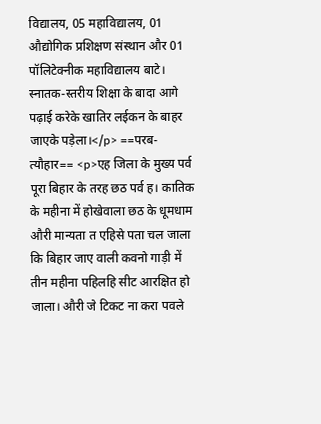विद्यालय, 05 महाविद्यालय, 01 औद्योगिक प्रशिक्षण संस्थान और 01 पॉलिटेक्नीक महाविद्यालय बाटे। स्नातक-स्तरीय शिक्षा के बादा आगे पढ़ाई करेके खातिर लईकन के बाहर जाएके पड़ेला।</p> ==परब-त्यौहार== <p>एह जिला के मुख्य पर्व पूरा बिहार के तरह छठ पर्व ह। कातिक के महीना में होखेवाला छठ के धूमधाम औरी मान्यता त एहिसे पता चल जाला कि बिहार जाए वाली कवनो गाड़ी में तीन महीना पहिलहि सीट आरक्षित हो जाला। औरी जे टिकट ना करा पवले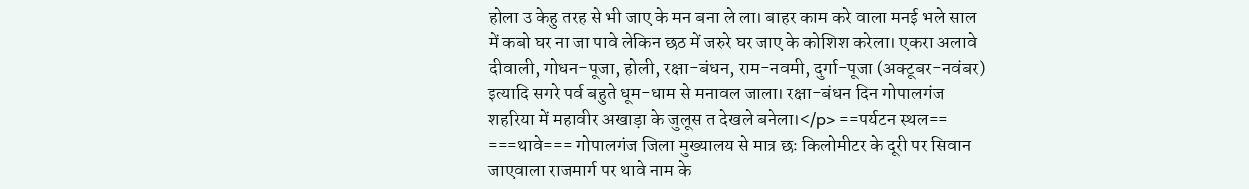होला उ केहु तरह से भी जाए के मन बना ले ला। बाहर काम करे वाला मनई भले साल में कबो घर ना जा पावे लेकिन छठ में जरुरे घर जाए के कोशिश करेला। एकरा अलावे दीवाली, गोधन-पूजा, होली, रक्षा-बंधन, राम-नवमी, दुर्गा-पूजा (अक्टूबर-नवंबर) इत्यादि सगरे पर्व बहुते धूम-धाम से मनावल जाला। रक्षा-बंधन दिन गोपालगंज शहरिया में महावीर अखाड़ा के जुलूस त देखले बनेला।</p> ==पर्यटन स्थल== ===थावे=== गोपालगंज जिला मुख्यालय से मात्र छः किलोमीटर के दूरी पर सिवान जाएवाला राजमार्ग पर थावे नाम के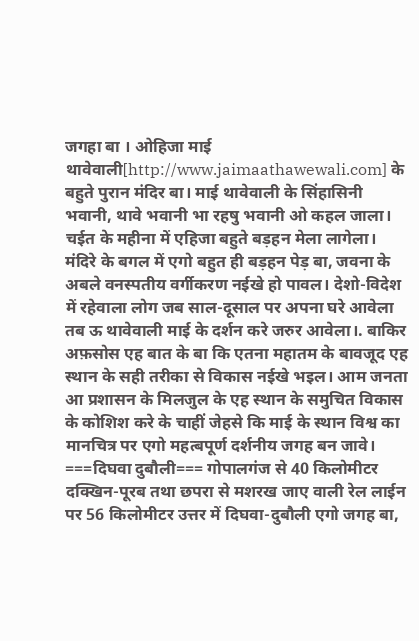जगहा बा । ओहिजा माई थावेवाली[http://www.jaimaathawewali.com] के बहुते पुरान मंदिर बा। माई थावेवाली के सिंहासिनी भवानी, थावे भवानी भा रहषु भवानी ओ कहल जाला। चईत के महीना में एहिजा बहुते बड़हन मेला लागेला। मंदिरे के बगल में एगो बहुत ही बड़हन पेड़ बा, जवना के अबले वनस्पतीय वर्गीकरण नईखे हो पावल। देशो-विदेश में रहेवाला लोग जब साल-दूसाल पर अपना घरे आवेला तब ऊ थावेवाली माई के दर्शन करे जरुर आवेला।. बाकिर अफ़सोस एह बात के बा कि एतना महातम के बावजूद एह स्थान के सही तरीका से विकास नईखे भइल। आम जनता आ प्रशासन के मिलजुल के एह स्थान के समुचित विकास के कोशिश करे के चाहीं जेहसे कि माई के स्थान विश्व का मानचित्र पर एगो महत्बपूर्ण दर्शनीय जगह बन जावे। ===दिघवा दुबौली=== गोपालगंज से 40 किलोमीटर दक्खिन-पूरब तथा छपरा से मशरख जाए वाली रेल लाईन पर 56 किलोमीटर उत्तर में दिघवा-दुबौली एगो जगह बा,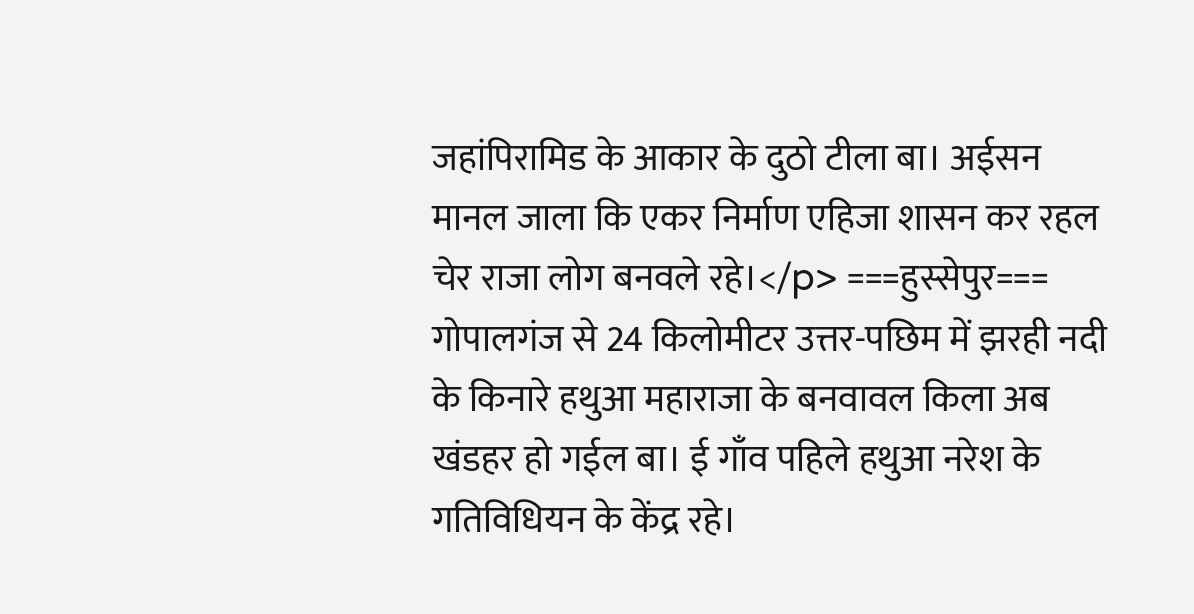जहांपिरामिड के आकार के दुठो टीला बा। अईसन मानल जाला कि एकर निर्माण एहिजा शासन कर रहल चेर राजा लोग बनवले रहे।</p> ===हुस्सेपुर=== गोपालगंज से 24 किलोमीटर उत्तर-पछिम में झरही नदी के किनारे हथुआ महाराजा के बनवावल किला अब खंडहर हो गईल बा। ई गाँव पहिले हथुआ नरेश के गतिविधियन के केंद्र रहे।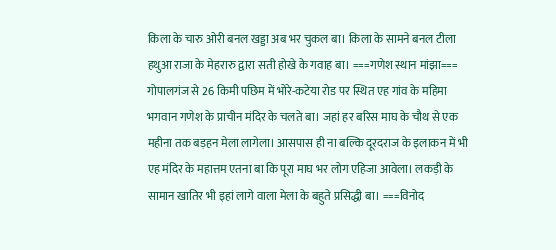किला के चारु ओरी बनल खड्डा अब भर चुकल बा। किला के सामने बनल टीला हथुआ राजा के मेहरारु द्वारा सती होखे के गवाह बा। ===गणेश स्थान मांझा=== गोपालगंज से 26 किमी पछिम में भोरे-कटेया रोड पर स्थित एह गांव के महिमा भगवान गणेश के प्राचीन मंदिर के चलते बा। जहां हर बरिस माघ के चौथ से एक महीना तक बड़हन मेला लागेला। आसपास ही ना बल्कि दूरदराज के इलाकन में भी एह मंदिर के महात्तम एतना बा कि पूरा माघ भर लोग एहिजा आवेला। लकड़ी के सामान खातिर भी इहां लागे वाला मेला के बहुते प्रसिद्धी बा। ===विनोद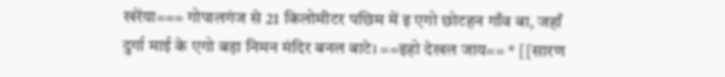खरेंया=== गोपालगंज से 21 किलोमीटर पछिम में इ एगो छोटहन गाँव बा, जहाँ दुर्गा माई के एगो बड़ा निमन मंदिर बनल बाटे। ==इहो देखल जाय== * [[सारण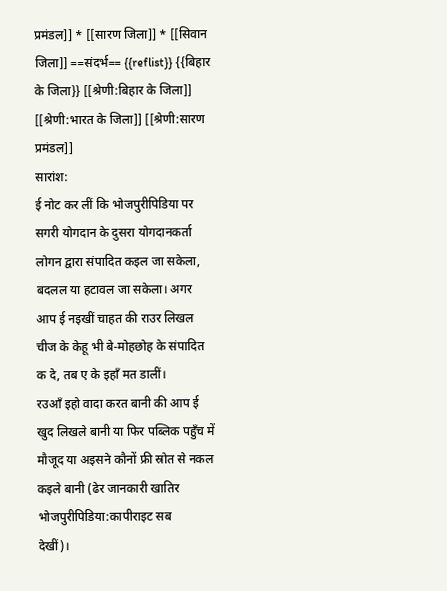प्रमंडल]] * [[सारण जिला]] * [[सिवान जिला]] ==संदर्भ== {{reflist}} {{बिहार के जिला}} [[श्रेणी:बिहार के जिला]] [[श्रेणी:भारत के जिला]] [[श्रेणी:सारण प्रमंडल]]
सारांश:
ई नोट कर लीं कि भोजपुरीपिडिया पर सगरी योगदान के दुसरा योगदानकर्ता लोगन द्वारा संपादित कइल जा सकेला, बदलल या हटावल जा सकेला। अगर आप ई नइखीं चाहत की राउर लिखल चीज के केहू भी बे-मोहछोह के संपादित क दे, तब ए के इहाँ मत डालीं।
रउआँ इहो वादा करत बानी की आप ई खुद लिखले बानी या फिर पब्लिक पहुँच में मौजूद या अइसने कौनों फ्री स्रोत से नकल कइले बानी (ढेर जानकारी खातिर
भोजपुरीपिडिया:कापीराइट सब
देखीं)।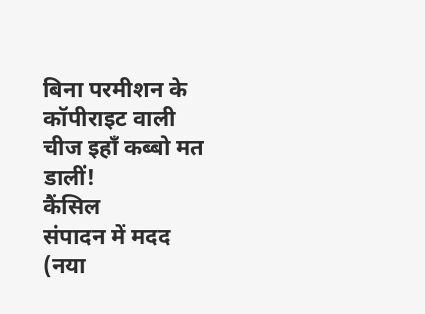बिना परमीशन के कॉपीराइट वाली चीज इहाँ कब्बो मत डालीं!
कैंसिल
संपादन में मदद
(नया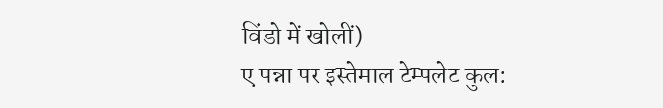विंडो में खोलीं)
ए पन्ना पर इस्तेमाल टेम्पलेट कुल: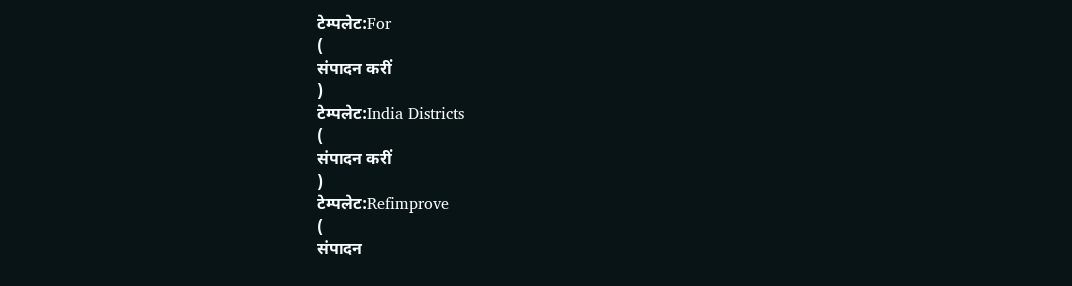टेम्पलेट:For
(
संपादन करीं
)
टेम्पलेट:India Districts
(
संपादन करीं
)
टेम्पलेट:Refimprove
(
संपादन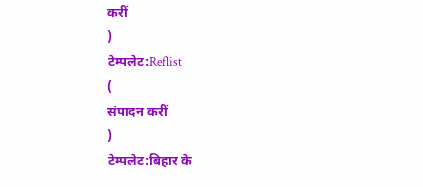करीं
)
टेम्पलेट:Reflist
(
संपादन करीं
)
टेम्पलेट:बिहार के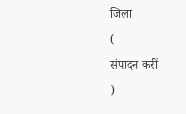जिला
(
संपादन करीं
)